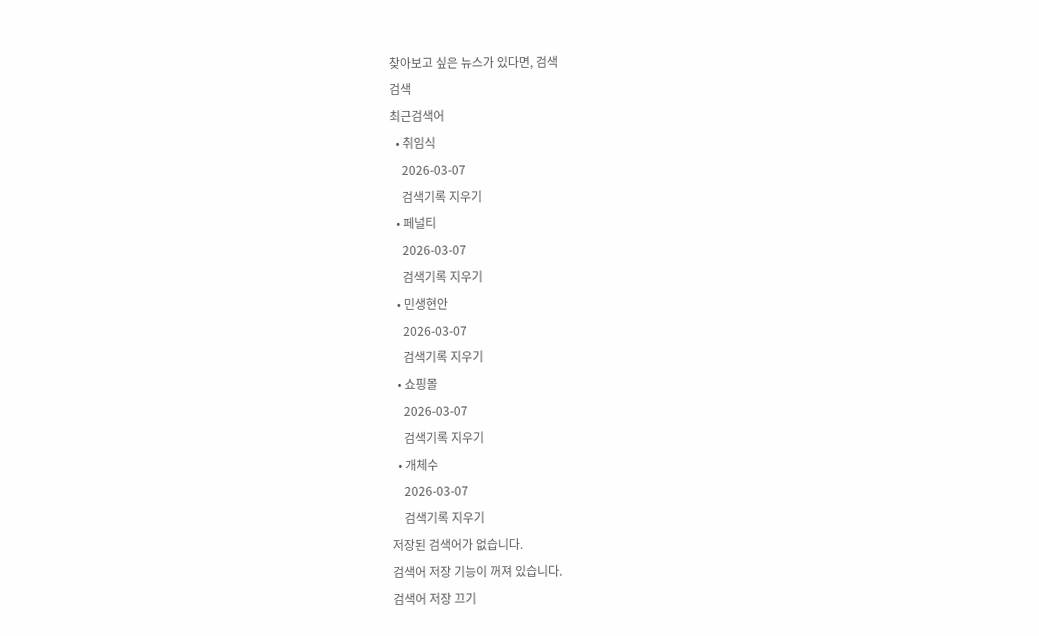찾아보고 싶은 뉴스가 있다면, 검색
검색
최근검색어
  • 취임식
    2026-03-07
    검색기록 지우기
  • 페널티
    2026-03-07
    검색기록 지우기
  • 민생현안
    2026-03-07
    검색기록 지우기
  • 쇼핑몰
    2026-03-07
    검색기록 지우기
  • 개체수
    2026-03-07
    검색기록 지우기
저장된 검색어가 없습니다.
검색어 저장 기능이 꺼져 있습니다.
검색어 저장 끄기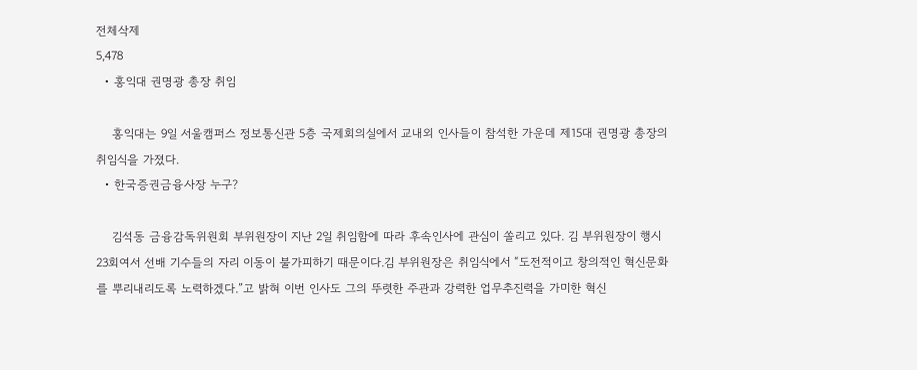전체삭제
5,478
  • 홍익대 권명광 총장 취임

    홍익대는 9일 서울캠퍼스 정보통신관 5층 국제회의실에서 교내외 인사들이 참석한 가운데 제15대 권명광 총장의 취임식을 가졌다.
  • 한국증권금융사장 누구?

    김석동 금융감독위원회 부위원장이 지난 2일 취임함에 따라 후속인사에 관심이 쏠리고 있다. 김 부위원장이 행시 23회여서 선배 기수들의 자리 이동이 불가피하기 때문이다.김 부위원장은 취임식에서 “도전적이고 창의적인 혁신문화를 뿌리내리도록 노력하겠다.”고 밝혀 이번 인사도 그의 뚜렷한 주관과 강력한 업무추진력을 가미한 혁신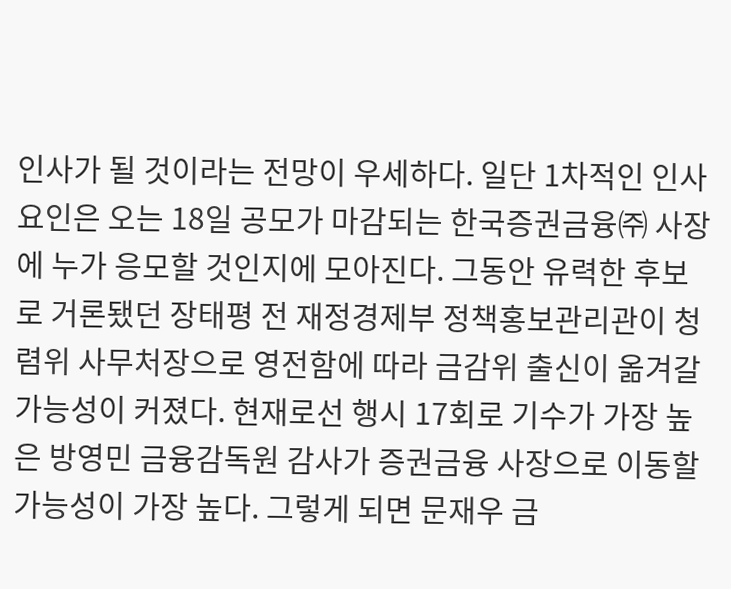인사가 될 것이라는 전망이 우세하다. 일단 1차적인 인사 요인은 오는 18일 공모가 마감되는 한국증권금융㈜ 사장에 누가 응모할 것인지에 모아진다. 그동안 유력한 후보로 거론됐던 장태평 전 재정경제부 정책홍보관리관이 청렴위 사무처장으로 영전함에 따라 금감위 출신이 옮겨갈 가능성이 커졌다. 현재로선 행시 17회로 기수가 가장 높은 방영민 금융감독원 감사가 증권금융 사장으로 이동할 가능성이 가장 높다. 그렇게 되면 문재우 금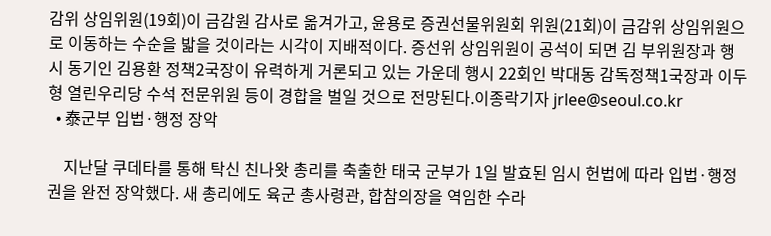감위 상임위원(19회)이 금감원 감사로 옮겨가고, 윤용로 증권선물위원회 위원(21회)이 금감위 상임위원으로 이동하는 수순을 밟을 것이라는 시각이 지배적이다. 증선위 상임위원이 공석이 되면 김 부위원장과 행시 동기인 김용환 정책2국장이 유력하게 거론되고 있는 가운데 행시 22회인 박대동 감독정책1국장과 이두형 열린우리당 수석 전문위원 등이 경합을 벌일 것으로 전망된다.이종락기자 jrlee@seoul.co.kr
  • 泰군부 입법·행정 장악

    지난달 쿠데타를 통해 탁신 친나왓 총리를 축출한 태국 군부가 1일 발효된 임시 헌법에 따라 입법·행정권을 완전 장악했다. 새 총리에도 육군 총사령관, 합참의장을 역임한 수라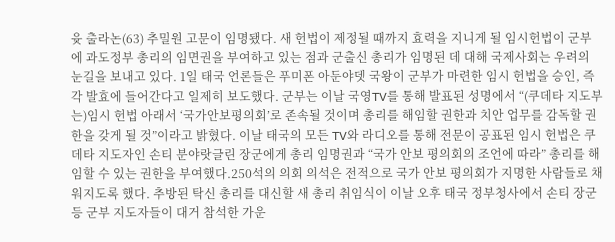윳 출라논(63) 추밀원 고문이 임명됐다. 새 헌법이 제정될 때까지 효력을 지니게 될 임시헌법이 군부에 과도정부 총리의 임면권을 부여하고 있는 점과 군출신 총리가 임명된 데 대해 국제사회는 우려의 눈길을 보내고 있다. 1일 태국 언론들은 푸미폰 아둔야뎃 국왕이 군부가 마련한 임시 헌법을 승인, 즉각 발효에 들어간다고 일제히 보도했다. 군부는 이날 국영TV를 통해 발표된 성명에서 “(쿠데타 지도부는)임시 헌법 아래서 ‘국가안보평의회’로 존속될 것이며 총리를 해임할 권한과 치안 업무를 감독할 권한을 갖게 될 것”이라고 밝혔다. 이날 태국의 모든 TV와 라디오를 통해 전문이 공표된 임시 헌법은 쿠데타 지도자인 손티 분야랏글린 장군에게 총리 임명권과 “국가 안보 평의회의 조언에 따라” 총리를 해임할 수 있는 권한을 부여했다.250석의 의회 의석은 전적으로 국가 안보 평의회가 지명한 사람들로 채워지도록 했다. 추방된 탁신 총리를 대신할 새 총리 취임식이 이날 오후 태국 정부청사에서 손티 장군 등 군부 지도자들이 대거 참석한 가운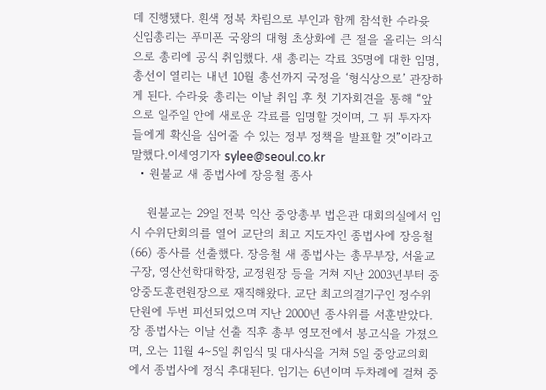데 진행됐다. 흰색 정복 차림으로 부인과 함께 참석한 수라윳 신임총리는 푸미폰 국왕의 대형 초상화에 큰 절을 올리는 의식으로 총리에 공식 취임했다. 새 총리는 각료 35명에 대한 임명, 총선이 열리는 내년 10월 총선까지 국정을 ‘형식상으로’ 관장하게 된다. 수라윳 총리는 이날 취임 후 첫 기자회견을 통해 “앞으로 일주일 안에 새로운 각료를 임명할 것이며, 그 뒤 투자자들에게 확신을 심어줄 수 있는 정부 정책을 발표할 것”이라고 말했다.이세영기자 sylee@seoul.co.kr
  • 원불교 새 종법사에 장응철 종사

    원불교는 29일 전북 익산 중앙총부 법은관 대회의실에서 임시 수위단회의를 열어 교단의 최고 지도자인 종법사에 장응철(66) 종사를 선출했다. 장응철 새 종법사는 총무부장, 서울교구장, 영산선학대학장, 교정원장 등을 거쳐 지난 2003년부터 중앙중도훈련원장으로 재직해왔다. 교단 최고의결기구인 정수위단원에 두번 피선되었으며 지난 2000년 종사위를 서훈받았다. 장 종법사는 이날 선출 직후 총부 영모전에서 봉고식을 가졌으며, 오는 11월 4∼5일 취임식 및 대사식을 거쳐 5일 중앙교의회에서 종법사에 정식 추대된다. 임기는 6년이며 두차례에 걸쳐 중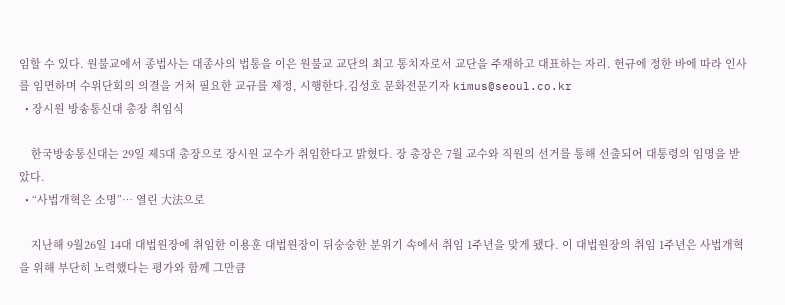임할 수 있다. 원불교에서 종법사는 대종사의 법통을 이은 원불교 교단의 최고 통치자로서 교단을 주재하고 대표하는 자리. 헌규에 정한 바에 따라 인사를 임면하며 수위단회의 의결을 거쳐 필요한 교규를 제정, 시행한다.김성호 문화전문기자 kimus@seoul.co.kr
  • 장시원 방송통신대 총장 취임식

    한국방송통신대는 29일 제5대 총장으로 장시원 교수가 취임한다고 밝혔다. 장 총장은 7월 교수와 직원의 선거를 통해 선출되어 대통령의 임명을 받았다.
  • “사법개혁은 소명”… 열린 大法으로

    지난해 9월26일 14대 대법원장에 취임한 이용훈 대법원장이 뒤숭숭한 분위기 속에서 취임 1주년을 맞게 됐다. 이 대법원장의 취임 1주년은 사법개혁을 위해 부단히 노력했다는 평가와 함께 그만큼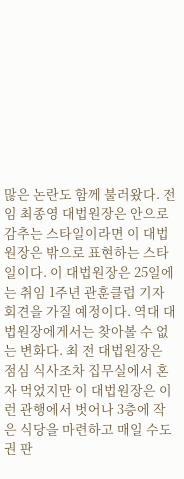많은 논란도 함께 불러왔다. 전임 최종영 대법원장은 안으로 감추는 스타일이라면 이 대법원장은 밖으로 표현하는 스타일이다. 이 대법원장은 25일에는 취임 1주년 관훈클럽 기자회견을 가질 예정이다. 역대 대법원장에게서는 찾아볼 수 없는 변화다. 최 전 대법원장은 점심 식사조차 집무실에서 혼자 먹었지만 이 대법원장은 이런 관행에서 벗어나 3층에 작은 식당을 마련하고 매일 수도권 판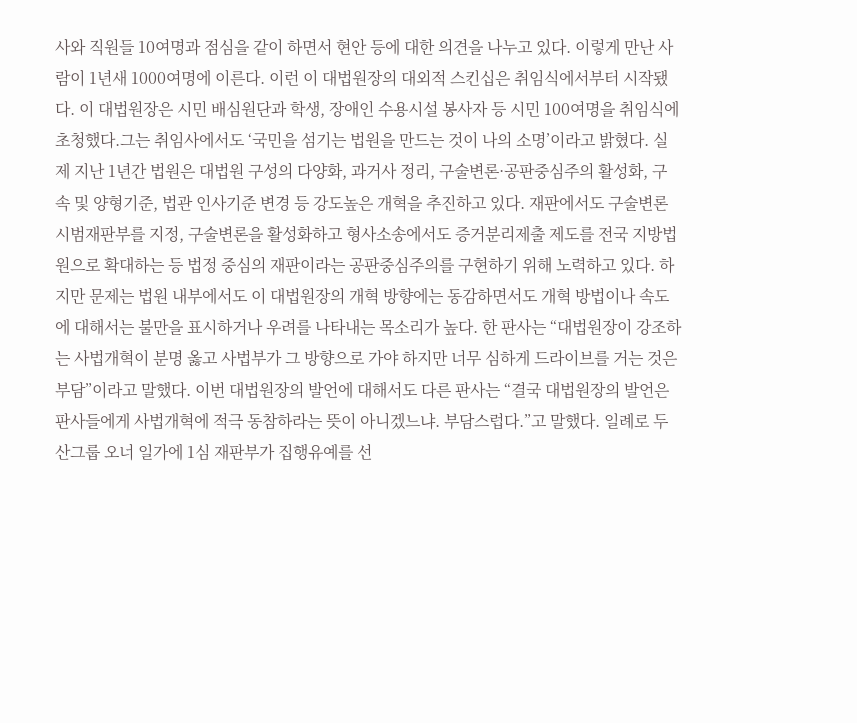사와 직원들 10여명과 점심을 같이 하면서 현안 등에 대한 의견을 나누고 있다. 이렇게 만난 사람이 1년새 1000여명에 이른다. 이런 이 대법원장의 대외적 스킨십은 취임식에서부터 시작됐다. 이 대법원장은 시민 배심원단과 학생, 장애인 수용시설 봉사자 등 시민 100여명을 취임식에 초청했다.그는 취임사에서도 ‘국민을 섬기는 법원을 만드는 것이 나의 소명’이라고 밝혔다. 실제 지난 1년간 법원은 대법원 구성의 다양화, 과거사 정리, 구술변론·공판중심주의 활성화, 구속 및 양형기준, 법관 인사기준 변경 등 강도높은 개혁을 추진하고 있다. 재판에서도 구술변론 시범재판부를 지정, 구술변론을 활성화하고 형사소송에서도 증거분리제출 제도를 전국 지방법원으로 확대하는 등 법정 중심의 재판이라는 공판중심주의를 구현하기 위해 노력하고 있다. 하지만 문제는 법원 내부에서도 이 대법원장의 개혁 방향에는 동감하면서도 개혁 방법이나 속도에 대해서는 불만을 표시하거나 우려를 나타내는 목소리가 높다. 한 판사는 “대법원장이 강조하는 사법개혁이 분명 옳고 사법부가 그 방향으로 가야 하지만 너무 심하게 드라이브를 거는 것은 부담”이라고 말했다. 이번 대법원장의 발언에 대해서도 다른 판사는 “결국 대법원장의 발언은 판사들에게 사법개혁에 적극 동참하라는 뜻이 아니겠느냐. 부담스럽다.”고 말했다. 일례로 두산그룹 오너 일가에 1심 재판부가 집행유예를 선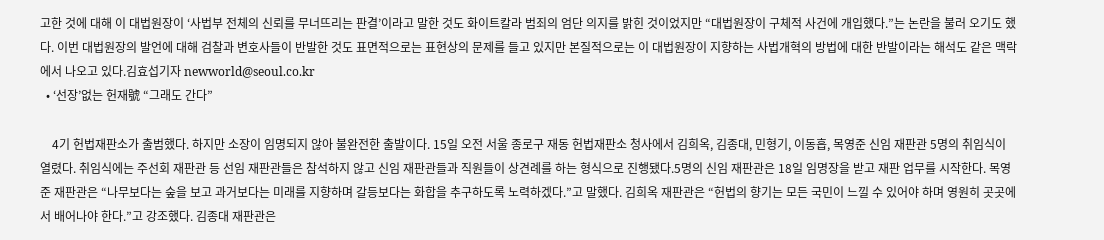고한 것에 대해 이 대법원장이 ‘사법부 전체의 신뢰를 무너뜨리는 판결’이라고 말한 것도 화이트칼라 범죄의 엄단 의지를 밝힌 것이었지만 “대법원장이 구체적 사건에 개입했다.”는 논란을 불러 오기도 했다. 이번 대법원장의 발언에 대해 검찰과 변호사들이 반발한 것도 표면적으로는 표현상의 문제를 들고 있지만 본질적으로는 이 대법원장이 지향하는 사법개혁의 방법에 대한 반발이라는 해석도 같은 맥락에서 나오고 있다.김효섭기자 newworld@seoul.co.kr
  • ‘선장’없는 헌재號 “그래도 간다”

    4기 헌법재판소가 출범했다. 하지만 소장이 임명되지 않아 불완전한 출발이다. 15일 오전 서울 종로구 재동 헌법재판소 청사에서 김희옥, 김종대, 민형기, 이동흡, 목영준 신임 재판관 5명의 취임식이 열렸다. 취임식에는 주선회 재판관 등 선임 재판관들은 참석하지 않고 신임 재판관들과 직원들이 상견례를 하는 형식으로 진행됐다.5명의 신임 재판관은 18일 임명장을 받고 재판 업무를 시작한다. 목영준 재판관은 “나무보다는 숲을 보고 과거보다는 미래를 지향하며 갈등보다는 화합을 추구하도록 노력하겠다.”고 말했다. 김희옥 재판관은 “헌법의 향기는 모든 국민이 느낄 수 있어야 하며 영원히 곳곳에서 배어나야 한다.”고 강조했다. 김종대 재판관은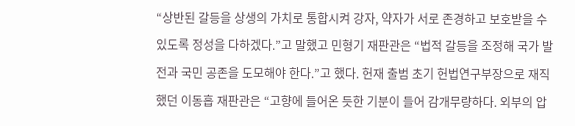“상반된 갈등을 상생의 가치로 통합시켜 강자, 약자가 서로 존경하고 보호받을 수 있도록 정성을 다하겠다.”고 말했고 민형기 재판관은 “법적 갈등을 조정해 국가 발전과 국민 공존을 도모해야 한다.”고 했다. 헌재 출범 초기 헌법연구부장으로 재직했던 이동흡 재판관은 “고향에 들어온 듯한 기분이 들어 감개무량하다. 외부의 압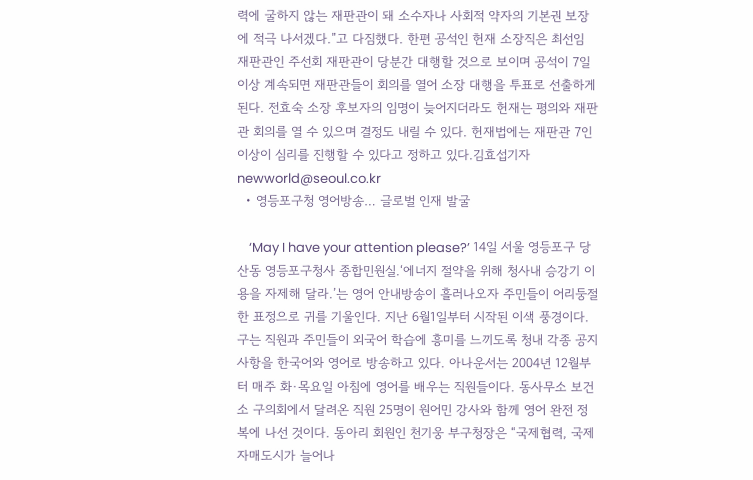력에 굴하지 않는 재판관이 돼 소수자나 사회적 약자의 기본권 보장에 적극 나서겠다.”고 다짐했다. 한편 공석인 헌재 소장직은 최선임 재판관인 주선회 재판관이 당분간 대행할 것으로 보이며 공석이 7일 이상 계속되면 재판관들이 회의를 열어 소장 대행을 투표로 선출하게 된다. 전효숙 소장 후보자의 임명이 늦어지더라도 헌재는 평의와 재판관 회의를 열 수 있으며 결정도 내릴 수 있다. 헌재법에는 재판관 7인 이상이 심리를 진행할 수 있다고 정하고 있다.김효섭기자 newworld@seoul.co.kr
  • 영등포구청 영어방송… 글로벌 인재 발굴

    ‘May I have your attention please?’ 14일 서울 영등포구 당산동 영등포구청사 종합민원실.‘에너지 절약을 위해 청사내 승강기 이용을 자제해 달라.’는 영어 안내방송이 흘러나오자 주민들이 어리둥절한 표정으로 귀를 기울인다. 지난 6월1일부터 시작된 이색 풍경이다. 구는 직원과 주민들이 외국어 학습에 흥미를 느끼도록 청내 각종 공지사항을 한국어와 영어로 방송하고 있다. 아나운서는 2004년 12월부터 매주 화·목요일 아침에 영어를 배우는 직원들이다. 동사무소 보건소 구의회에서 달려온 직원 25명이 원어민 강사와 함께 영어 완전 정복에 나선 것이다. 동아리 회원인 천기웅 부구청장은 “국제협력, 국제 자매도시가 늘어나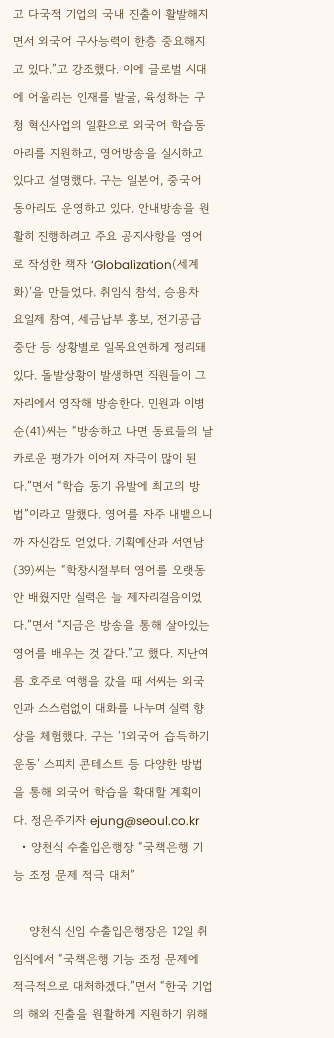고 다국적 기업의 국내 진출이 활발해지면서 외국어 구사능력이 한층 중요해지고 있다.”고 강조했다. 이에 글로벌 시대에 어울리는 인재를 발굴, 육성하는 구청 혁신사업의 일환으로 외국어 학습동아리를 지원하고, 영어방송을 실시하고 있다고 설명했다. 구는 일본어, 중국어 동아리도 운영하고 있다. 안내방송을 원활히 진행하려고 주요 공지사항을 영어로 작성한 책자 ‘Globalization(세계화)’을 만들었다. 취임식 참석, 승용차 요일제 참여, 세금납부 홍보, 전기공급 중단 등 상황별로 일목요연하게 정리돼 있다. 돌발상황이 발생하면 직원들이 그 자리에서 영작해 방송한다. 민원과 이병순(41)씨는 “방송하고 나면 동료들의 날카로운 평가가 이어져 자극이 많이 된다.”면서 “학습 동기 유발에 최고의 방법”이라고 말했다. 영어를 자주 내뱉으니까 자신감도 얻었다. 기획예산과 서연남(39)씨는 “학창시절부터 영어를 오랫동안 배웠지만 실력은 늘 제자리걸음이었다.”면서 “지금은 방송을 통해 살아있는 영어를 배우는 것 같다.”고 했다. 지난여름 호주로 여행을 갔을 때 서씨는 외국인과 스스럼없이 대화를 나누며 실력 향상을 체험했다. 구는 ‘1외국어 습득하기 운동’ 스피치 콘테스트 등 다양한 방법을 통해 외국어 학습을 확대할 계획이다. 정은주기자 ejung@seoul.co.kr
  • 양천식 수출입은행장 “국책은행 기능 조정 문제 적극 대처”

    양천식 신임 수출입은행장은 12일 취임식에서 “국책은행 기능 조정 문제에 적극적으로 대처하겠다.”면서 “한국 기업의 해외 진출을 원활하게 지원하기 위해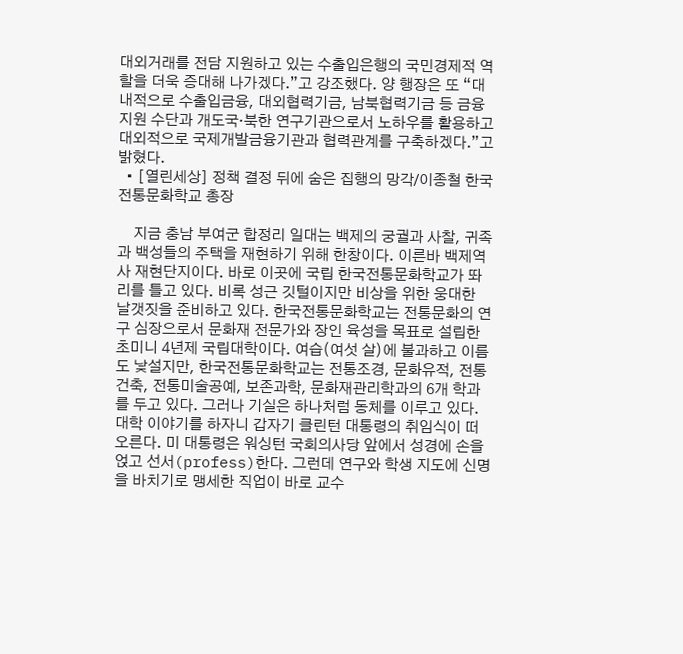대외거래를 전담 지원하고 있는 수출입은행의 국민경제적 역할을 더욱 증대해 나가겠다.”고 강조했다. 양 행장은 또 “대내적으로 수출입금융, 대외협력기금, 남북협력기금 등 금융지원 수단과 개도국·북한 연구기관으로서 노하우를 활용하고 대외적으로 국제개발금융기관과 협력관계를 구축하겠다.”고 밝혔다.
  • [열린세상] 정책 결정 뒤에 숨은 집행의 망각/이종철 한국전통문화학교 총장

    지금 충남 부여군 합정리 일대는 백제의 궁궐과 사찰, 귀족과 백성들의 주택을 재현하기 위해 한창이다. 이른바 백제역사 재현단지이다. 바로 이곳에 국립 한국전통문화학교가 똬리를 틀고 있다. 비록 성근 깃털이지만 비상을 위한 웅대한 날갯짓을 준비하고 있다. 한국전통문화학교는 전통문화의 연구 심장으로서 문화재 전문가와 장인 육성을 목표로 설립한 초미니 4년제 국립대학이다. 여습(여섯 살)에 불과하고 이름도 낯설지만, 한국전통문화학교는 전통조경, 문화유적, 전통건축, 전통미술공예, 보존과학, 문화재관리학과의 6개 학과를 두고 있다. 그러나 기실은 하나처럼 동체를 이루고 있다. 대학 이야기를 하자니 갑자기 클린턴 대통령의 취임식이 떠오른다. 미 대통령은 워싱턴 국회의사당 앞에서 성경에 손을 얹고 선서(profess)한다. 그런데 연구와 학생 지도에 신명을 바치기로 맹세한 직업이 바로 교수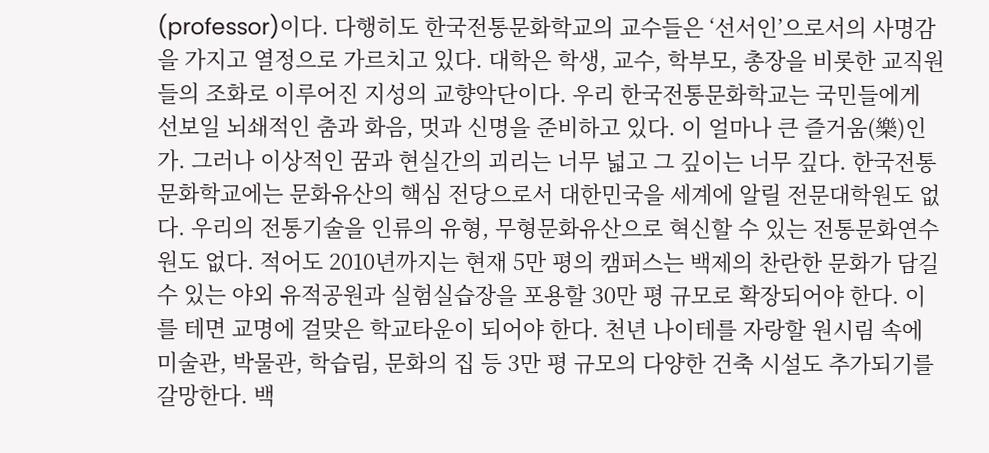(professor)이다. 다행히도 한국전통문화학교의 교수들은 ‘선서인’으로서의 사명감을 가지고 열정으로 가르치고 있다. 대학은 학생, 교수, 학부모, 총장을 비롯한 교직원들의 조화로 이루어진 지성의 교향악단이다. 우리 한국전통문화학교는 국민들에게 선보일 뇌쇄적인 춤과 화음, 멋과 신명을 준비하고 있다. 이 얼마나 큰 즐거움(樂)인가. 그러나 이상적인 꿈과 현실간의 괴리는 너무 넓고 그 깊이는 너무 깊다. 한국전통문화학교에는 문화유산의 핵심 전당으로서 대한민국을 세계에 알릴 전문대학원도 없다. 우리의 전통기술을 인류의 유형, 무형문화유산으로 혁신할 수 있는 전통문화연수원도 없다. 적어도 2010년까지는 현재 5만 평의 캠퍼스는 백제의 찬란한 문화가 담길 수 있는 야외 유적공원과 실험실습장을 포용할 30만 평 규모로 확장되어야 한다. 이를 테면 교명에 걸맞은 학교타운이 되어야 한다. 천년 나이테를 자랑할 원시림 속에 미술관, 박물관, 학습림, 문화의 집 등 3만 평 규모의 다양한 건축 시설도 추가되기를 갈망한다. 백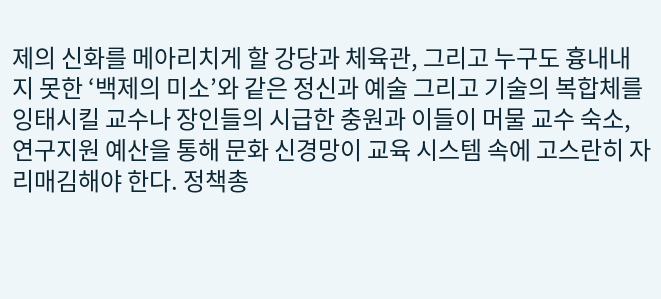제의 신화를 메아리치게 할 강당과 체육관, 그리고 누구도 흉내내지 못한 ‘백제의 미소’와 같은 정신과 예술 그리고 기술의 복합체를 잉태시킬 교수나 장인들의 시급한 충원과 이들이 머물 교수 숙소, 연구지원 예산을 통해 문화 신경망이 교육 시스템 속에 고스란히 자리매김해야 한다. 정책총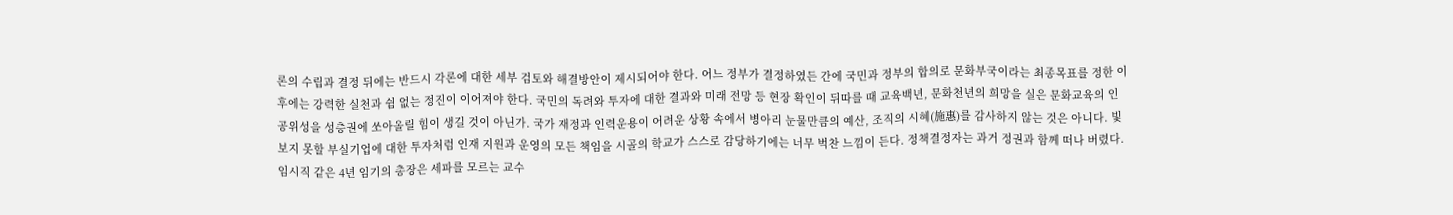론의 수립과 결정 뒤에는 반드시 각론에 대한 세부 검토와 해결방안이 제시되어야 한다. 어느 정부가 결정하였든 간에 국민과 정부의 합의로 문화부국이라는 최종목표를 정한 이후에는 강력한 실천과 쉼 없는 정진이 이어져야 한다. 국민의 독려와 투자에 대한 결과와 미래 전망 등 현장 확인이 뒤따를 때 교육백년, 문화천년의 희망을 실은 문화교육의 인공위성을 성층권에 쏘아올릴 힘이 생길 것이 아닌가. 국가 재정과 인력운용이 어려운 상황 속에서 병아리 눈물만큼의 예산, 조직의 시혜(施惠)를 감사하지 않는 것은 아니다. 빛 보지 못할 부실기업에 대한 투자처럼 인재 지원과 운영의 모든 책임을 시골의 학교가 스스로 감당하기에는 너무 벅찬 느낌이 든다. 정책결정자는 과거 정권과 함께 떠나 버렸다. 임시직 같은 4년 임기의 총장은 세파를 모르는 교수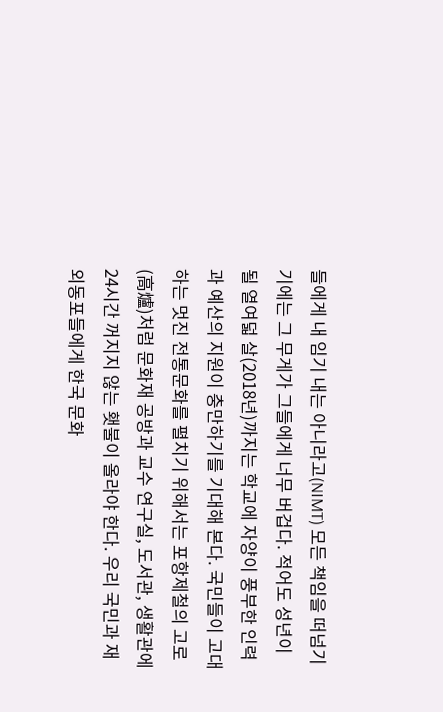들에게 내 임기 내는 아니라고(NIMT) 모든 책임을 떠넘기기에는 그 무게가 그들에게 너무 버겁다. 적어도 성년이 될 열여덟 살(2018년)까지는 학교에 자양이 풍부한 인력과 예산의 지원이 충만하기를 기대해 본다. 국민들이 고대하는 멋진 전통문화를 펼치기 위해서는 포항제철의 고로(高爐)처럼 문화재 공방과 교수 연구실, 도서관, 생활관에 24시간 꺼지지 않는 횃불이 올라야 한다. 우리 국민과 재외동포들에게 한국 문화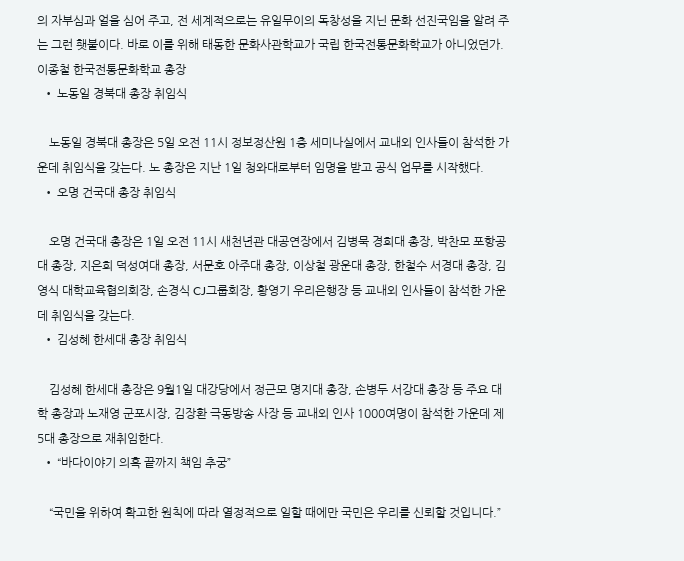의 자부심과 얼을 심어 주고, 전 세계적으로는 유일무이의 독창성을 지닌 문화 선진국임을 알려 주는 그런 횃불이다. 바로 이를 위해 태동한 문화사관학교가 국립 한국전통문화학교가 아니었던가. 이종철 한국전통문화학교 총장
  • 노동일 경북대 총장 취임식

    노동일 경북대 총장은 5일 오전 11시 정보정산원 1층 세미나실에서 교내외 인사들이 참석한 가운데 취임식을 갖는다. 노 총장은 지난 1일 청와대로부터 임명을 받고 공식 업무를 시작했다.
  • 오명 건국대 총장 취임식

    오명 건국대 총장은 1일 오전 11시 새천년관 대공연장에서 김병묵 경희대 총장, 박찬모 포항공대 총장, 지은희 덕성여대 총장, 서문호 아주대 총장, 이상철 광운대 총장, 한철수 서경대 총장, 김영식 대학교육협의회장, 손경식 CJ그룹회장, 황영기 우리은행장 등 교내외 인사들이 참석한 가운데 취임식을 갖는다.
  • 김성혜 한세대 총장 취임식

    김성혜 한세대 총장은 9월1일 대강당에서 정근모 명지대 총장, 손병두 서강대 총장 등 주요 대학 총장과 노재영 군포시장, 김장환 극동방송 사장 등 교내외 인사 1000여명이 참석한 가운데 제5대 총장으로 재취임한다.
  • “바다이야기 의혹 끝까지 책임 추궁”

    “국민을 위하여 확고한 원칙에 따라 열정적으로 일할 때에만 국민은 우리를 신뢰할 것입니다.”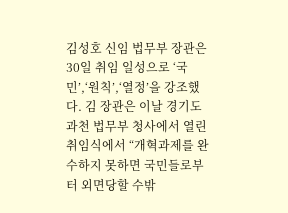김성호 신임 법무부 장관은 30일 취임 일성으로 ‘국민’,‘원칙’,‘열정’을 강조했다. 김 장관은 이날 경기도 과천 법무부 청사에서 열린 취임식에서 “개혁과제를 완수하지 못하면 국민들로부터 외면당할 수밖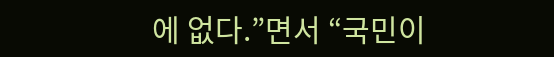에 없다.”면서 “국민이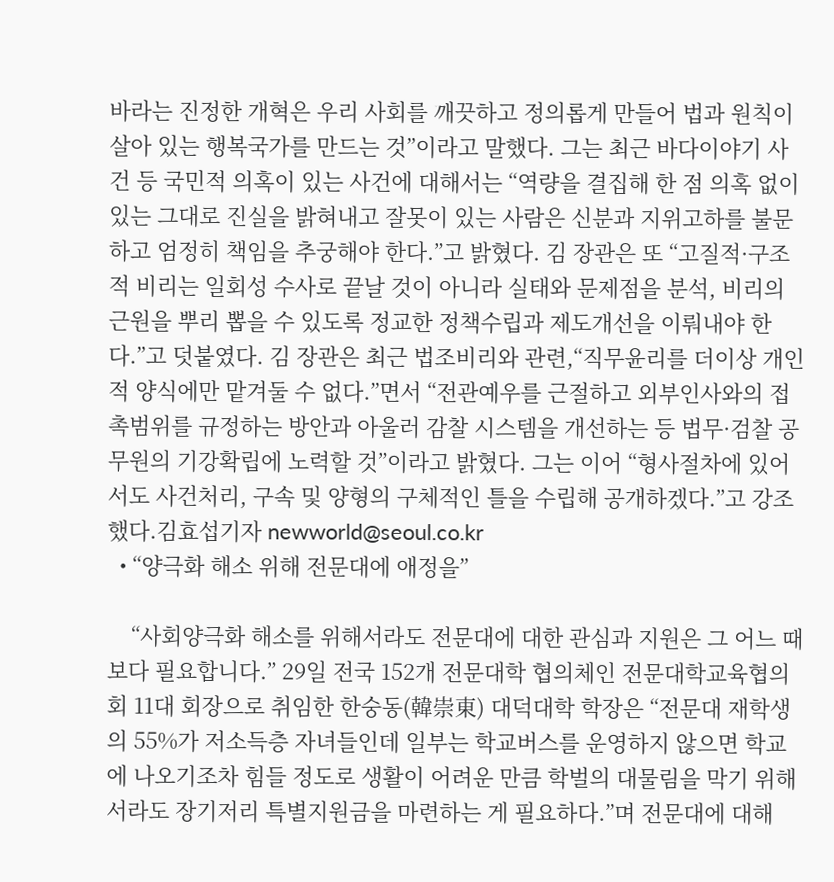바라는 진정한 개혁은 우리 사회를 깨끗하고 정의롭게 만들어 법과 원칙이 살아 있는 행복국가를 만드는 것”이라고 말했다. 그는 최근 바다이야기 사건 등 국민적 의혹이 있는 사건에 대해서는 “역량을 결집해 한 점 의혹 없이 있는 그대로 진실을 밝혀내고 잘못이 있는 사람은 신분과 지위고하를 불문하고 엄정히 책임을 추궁해야 한다.”고 밝혔다. 김 장관은 또 “고질적·구조적 비리는 일회성 수사로 끝날 것이 아니라 실태와 문제점을 분석, 비리의 근원을 뿌리 뽑을 수 있도록 정교한 정책수립과 제도개선을 이뤄내야 한다.”고 덧붙였다. 김 장관은 최근 법조비리와 관련,“직무윤리를 더이상 개인적 양식에만 맡겨둘 수 없다.”면서 “전관예우를 근절하고 외부인사와의 접촉범위를 규정하는 방안과 아울러 감찰 시스템을 개선하는 등 법무·검찰 공무원의 기강확립에 노력할 것”이라고 밝혔다. 그는 이어 “형사절차에 있어서도 사건처리, 구속 및 양형의 구체적인 틀을 수립해 공개하겠다.”고 강조했다.김효섭기자 newworld@seoul.co.kr
  • “양극화 해소 위해 전문대에 애정을”

    “사회양극화 해소를 위해서라도 전문대에 대한 관심과 지원은 그 어느 때보다 필요합니다.” 29일 전국 152개 전문대학 협의체인 전문대학교육협의회 11대 회장으로 취임한 한숭동(韓崇東) 대덕대학 학장은 “전문대 재학생의 55%가 저소득층 자녀들인데 일부는 학교버스를 운영하지 않으면 학교에 나오기조차 힘들 정도로 생활이 어려운 만큼 학벌의 대물림을 막기 위해서라도 장기저리 특별지원금을 마련하는 게 필요하다.”며 전문대에 대해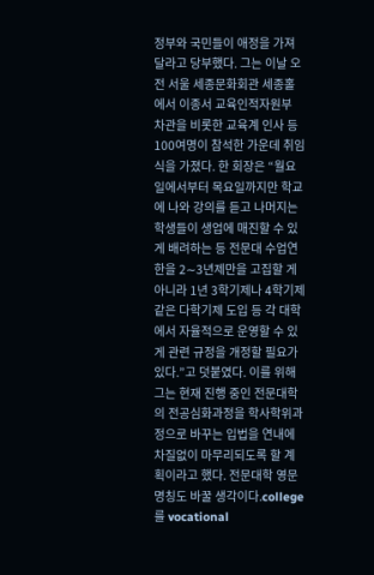정부와 국민들이 애정을 가져달라고 당부했다. 그는 이날 오전 서울 세종문화회관 세종홀에서 이종서 교육인적자원부 차관을 비롯한 교육계 인사 등 100여명이 참석한 가운데 취임식을 가졌다. 한 회장은 “월요일에서부터 목요일까지만 학교에 나와 강의를 듣고 나머지는 학생들이 생업에 매진할 수 있게 배려하는 등 전문대 수업연한을 2∼3년제만을 고집할 게 아니라 1년 3학기제나 4학기제같은 다학기제 도입 등 각 대학에서 자율적으로 운영할 수 있게 관련 규정을 개정할 필요가 있다.”고 덧붙였다. 이를 위해 그는 현재 진행 중인 전문대학의 전공심화과정을 학사학위과정으로 바꾸는 입법을 연내에 차질없이 마무리되도록 할 계획이라고 했다. 전문대학 영문명칭도 바꿀 생각이다.college를 vocational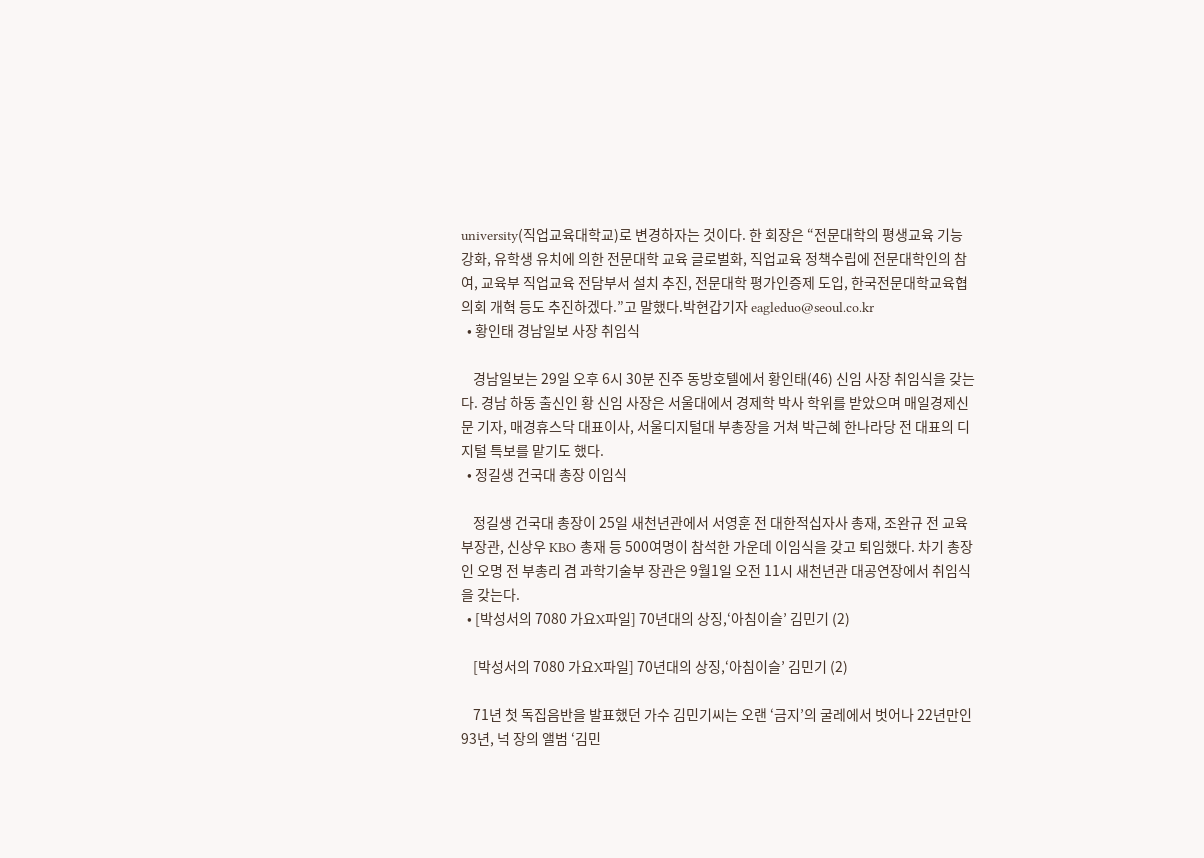university(직업교육대학교)로 변경하자는 것이다. 한 회장은 “전문대학의 평생교육 기능 강화, 유학생 유치에 의한 전문대학 교육 글로벌화, 직업교육 정책수립에 전문대학인의 참여, 교육부 직업교육 전담부서 설치 추진, 전문대학 평가인증제 도입, 한국전문대학교육협의회 개혁 등도 추진하겠다.”고 말했다.박현갑기자 eagleduo@seoul.co.kr
  • 황인태 경남일보 사장 취임식

    경남일보는 29일 오후 6시 30분 진주 동방호텔에서 황인태(46) 신임 사장 취임식을 갖는다. 경남 하동 출신인 황 신임 사장은 서울대에서 경제학 박사 학위를 받았으며 매일경제신문 기자, 매경휴스닥 대표이사, 서울디지털대 부총장을 거쳐 박근혜 한나라당 전 대표의 디지털 특보를 맡기도 했다.
  • 정길생 건국대 총장 이임식

    정길생 건국대 총장이 25일 새천년관에서 서영훈 전 대한적십자사 총재, 조완규 전 교육부장관, 신상우 KBO 총재 등 500여명이 참석한 가운데 이임식을 갖고 퇴임했다. 차기 총장인 오명 전 부총리 겸 과학기술부 장관은 9월1일 오전 11시 새천년관 대공연장에서 취임식을 갖는다.
  • [박성서의 7080 가요X파일] 70년대의 상징,‘아침이슬’ 김민기 (2)

    [박성서의 7080 가요X파일] 70년대의 상징,‘아침이슬’ 김민기 (2)

    71년 첫 독집음반을 발표했던 가수 김민기씨는 오랜 ‘금지’의 굴레에서 벗어나 22년만인 93년, 넉 장의 앨범 ‘김민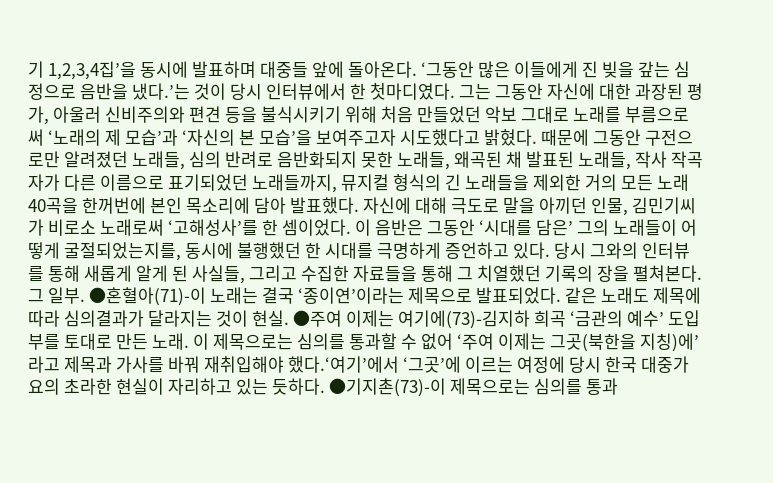기 1,2,3,4집’을 동시에 발표하며 대중들 앞에 돌아온다. ‘그동안 많은 이들에게 진 빚을 갚는 심정으로 음반을 냈다.’는 것이 당시 인터뷰에서 한 첫마디였다. 그는 그동안 자신에 대한 과장된 평가, 아울러 신비주의와 편견 등을 불식시키기 위해 처음 만들었던 악보 그대로 노래를 부름으로써 ‘노래의 제 모습’과 ‘자신의 본 모습’을 보여주고자 시도했다고 밝혔다. 때문에 그동안 구전으로만 알려졌던 노래들, 심의 반려로 음반화되지 못한 노래들, 왜곡된 채 발표된 노래들, 작사 작곡자가 다른 이름으로 표기되었던 노래들까지, 뮤지컬 형식의 긴 노래들을 제외한 거의 모든 노래 40곡을 한꺼번에 본인 목소리에 담아 발표했다. 자신에 대해 극도로 말을 아끼던 인물, 김민기씨가 비로소 노래로써 ‘고해성사’를 한 셈이었다. 이 음반은 그동안 ‘시대를 담은’ 그의 노래들이 어떻게 굴절되었는지를, 동시에 불행했던 한 시대를 극명하게 증언하고 있다. 당시 그와의 인터뷰를 통해 새롭게 알게 된 사실들, 그리고 수집한 자료들을 통해 그 치열했던 기록의 장을 펼쳐본다. 그 일부. ●혼혈아(71)-이 노래는 결국 ‘종이연’이라는 제목으로 발표되었다. 같은 노래도 제목에 따라 심의결과가 달라지는 것이 현실. ●주여 이제는 여기에(73)-김지하 희곡 ‘금관의 예수’ 도입부를 토대로 만든 노래. 이 제목으로는 심의를 통과할 수 없어 ‘주여 이제는 그곳(북한을 지칭)에’라고 제목과 가사를 바꿔 재취입해야 했다.‘여기’에서 ‘그곳’에 이르는 여정에 당시 한국 대중가요의 초라한 현실이 자리하고 있는 듯하다. ●기지촌(73)-이 제목으로는 심의를 통과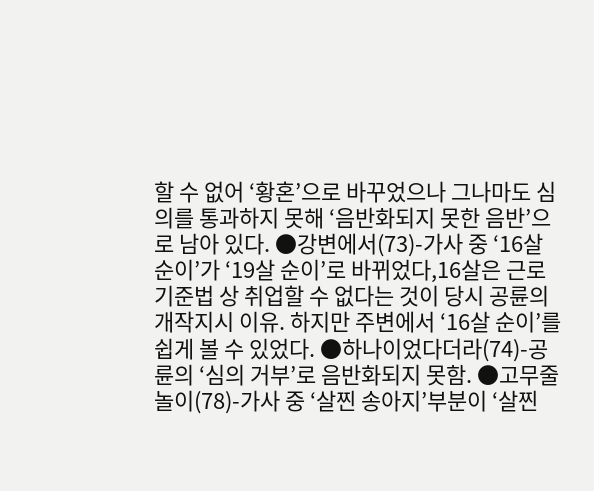할 수 없어 ‘황혼’으로 바꾸었으나 그나마도 심의를 통과하지 못해 ‘음반화되지 못한 음반’으로 남아 있다. ●강변에서(73)-가사 중 ‘16살 순이’가 ‘19살 순이’로 바뀌었다,16살은 근로기준법 상 취업할 수 없다는 것이 당시 공륜의 개작지시 이유. 하지만 주변에서 ‘16살 순이’를 쉽게 볼 수 있었다. ●하나이었다더라(74)-공륜의 ‘심의 거부’로 음반화되지 못함. ●고무줄놀이(78)-가사 중 ‘살찐 송아지’부분이 ‘살찐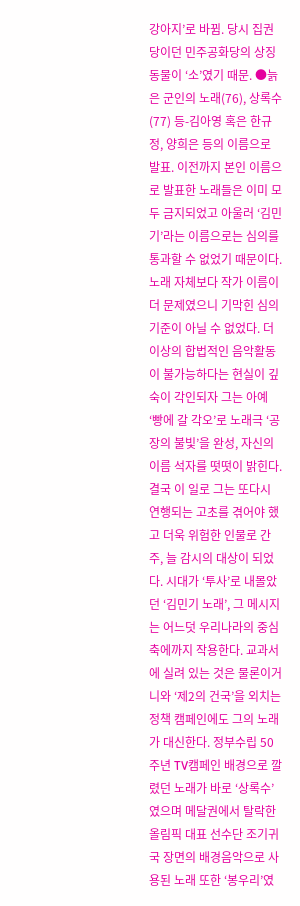강아지’로 바뀜. 당시 집권당이던 민주공화당의 상징동물이 ‘소’였기 때문. ●늙은 군인의 노래(76), 상록수(77) 등-김아영 혹은 한규정, 양희은 등의 이름으로 발표. 이전까지 본인 이름으로 발표한 노래들은 이미 모두 금지되었고 아울러 ‘김민기’라는 이름으로는 심의를 통과할 수 없었기 때문이다. 노래 자체보다 작가 이름이 더 문제였으니 기막힌 심의기준이 아닐 수 없었다. 더 이상의 합법적인 음악활동이 불가능하다는 현실이 깊숙이 각인되자 그는 아예 ‘빵에 갈 각오’로 노래극 ‘공장의 불빛’을 완성, 자신의 이름 석자를 떳떳이 밝힌다. 결국 이 일로 그는 또다시 연행되는 고초를 겪어야 했고 더욱 위험한 인물로 간주, 늘 감시의 대상이 되었다. 시대가 ‘투사’로 내몰았던 ‘김민기 노래’, 그 메시지는 어느덧 우리나라의 중심축에까지 작용한다. 교과서에 실려 있는 것은 물론이거니와 ‘제2의 건국’을 외치는 정책 캠페인에도 그의 노래가 대신한다. 정부수립 50주년 TV캠페인 배경으로 깔렸던 노래가 바로 ‘상록수’였으며 메달권에서 탈락한 올림픽 대표 선수단 조기귀국 장면의 배경음악으로 사용된 노래 또한 ‘봉우리’였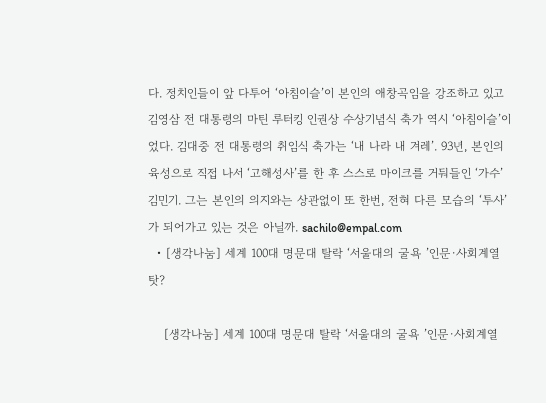다. 정치인들이 앞 다투어 ‘아침이슬’이 본인의 애창곡임을 강조하고 있고 김영삼 전 대통령의 마틴 루터킹 인권상 수상기념식 축가 역시 ‘아침이슬’이었다. 김대중 전 대통령의 취임식 축가는 ‘내 나라 내 겨레’. 93년, 본인의 육성으로 직접 나서 ‘고해성사’를 한 후 스스로 마이크를 거둬들인 ‘가수’ 김민기. 그는 본인의 의지와는 상관없이 또 한번, 전혀 다른 모습의 ‘투사’가 되어가고 있는 것은 아닐까. sachilo@empal.com
  • [생각나눔] 세계 100대 명문대 탈락 ‘서울대의 굴욕 ’인문·사회계열 탓?

    [생각나눔] 세계 100대 명문대 탈락 ‘서울대의 굴욕 ’인문·사회계열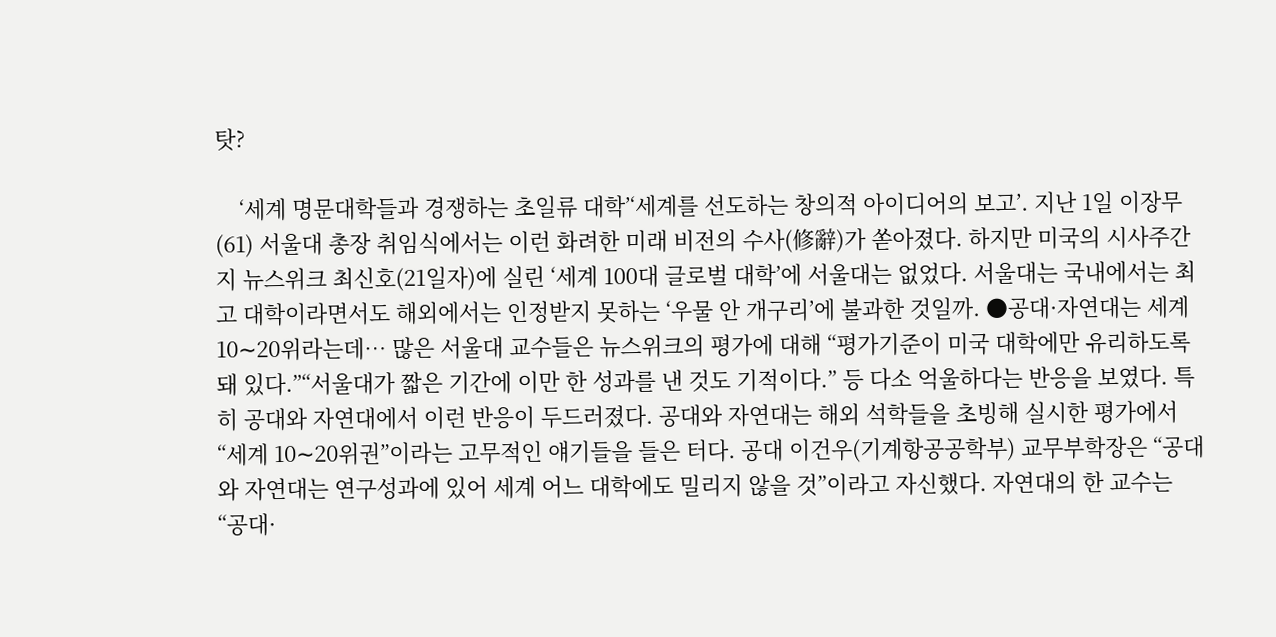탓?

    ‘세계 명문대학들과 경쟁하는 초일류 대학’‘세계를 선도하는 창의적 아이디어의 보고’. 지난 1일 이장무(61) 서울대 총장 취임식에서는 이런 화려한 미래 비전의 수사(修辭)가 쏟아졌다. 하지만 미국의 시사주간지 뉴스위크 최신호(21일자)에 실린 ‘세계 100대 글로벌 대학’에 서울대는 없었다. 서울대는 국내에서는 최고 대학이라면서도 해외에서는 인정받지 못하는 ‘우물 안 개구리’에 불과한 것일까. ●공대·자연대는 세계 10∼20위라는데… 많은 서울대 교수들은 뉴스위크의 평가에 대해 “평가기준이 미국 대학에만 유리하도록 돼 있다.”“서울대가 짧은 기간에 이만 한 성과를 낸 것도 기적이다.” 등 다소 억울하다는 반응을 보였다. 특히 공대와 자연대에서 이런 반응이 두드러졌다. 공대와 자연대는 해외 석학들을 초빙해 실시한 평가에서 “세계 10∼20위권”이라는 고무적인 얘기들을 들은 터다. 공대 이건우(기계항공공학부) 교무부학장은 “공대와 자연대는 연구성과에 있어 세계 어느 대학에도 밀리지 않을 것”이라고 자신했다. 자연대의 한 교수는 “공대·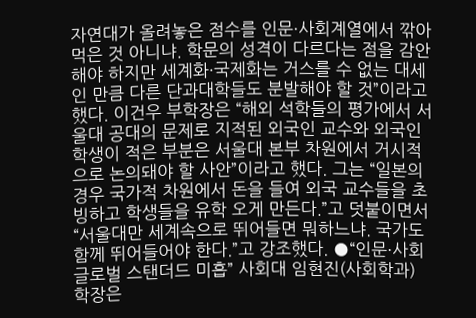자연대가 올려놓은 점수를 인문·사회계열에서 깎아먹은 것 아니냐. 학문의 성격이 다르다는 점을 감안해야 하지만 세계화·국제화는 거스를 수 없는 대세인 만큼 다른 단과대학들도 분발해야 할 것”이라고 했다. 이건우 부학장은 “해외 석학들의 평가에서 서울대 공대의 문제로 지적된 외국인 교수와 외국인 학생이 적은 부분은 서울대 본부 차원에서 거시적으로 논의돼야 할 사안”이라고 했다. 그는 “일본의 경우 국가적 차원에서 돈을 들여 외국 교수들을 초빙하고 학생들을 유학 오게 만든다.”고 덧붙이면서 “서울대만 세계속으로 뛰어들면 뭐하느냐. 국가도 함께 뛰어들어야 한다.”고 강조했다. ●“인문·사회 글로벌 스탠더드 미흡” 사회대 임현진(사회학과) 학장은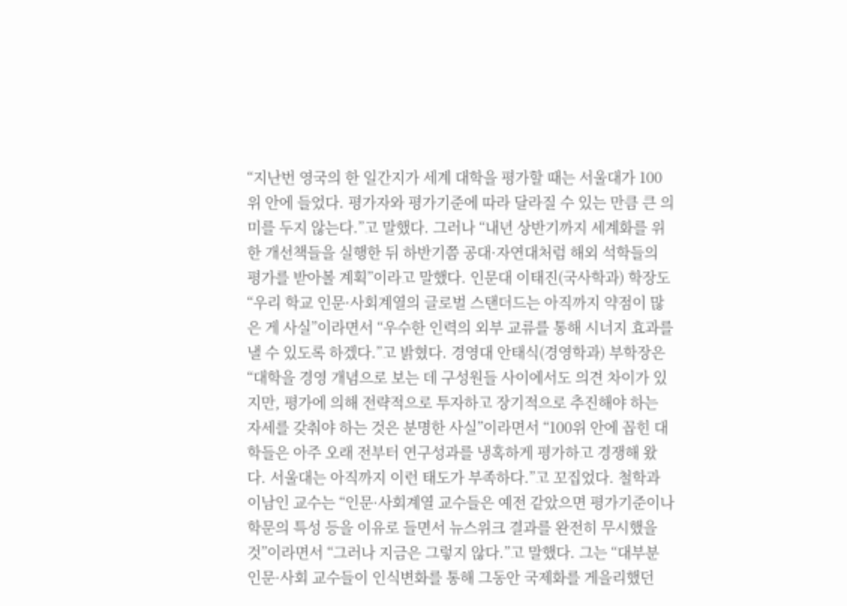“지난번 영국의 한 일간지가 세계 대학을 평가할 때는 서울대가 100위 안에 들었다. 평가자와 평가기준에 따라 달라질 수 있는 만큼 큰 의미를 두지 않는다.”고 말했다. 그러나 “내년 상반기까지 세계화를 위한 개선책들을 실행한 뒤 하반기쯤 공대·자연대처럼 해외 석학들의 평가를 받아볼 계획”이라고 말했다. 인문대 이태진(국사학과) 학장도 “우리 학교 인문·사회계열의 글로벌 스탠더드는 아직까지 약점이 많은 게 사실”이라면서 “우수한 인력의 외부 교류를 통해 시너지 효과를 낼 수 있도록 하겠다.”고 밝혔다. 경영대 안태식(경영학과) 부학장은 “대학을 경영 개념으로 보는 데 구성원들 사이에서도 의견 차이가 있지만, 평가에 의해 전략적으로 투자하고 장기적으로 추진해야 하는 자세를 갖춰야 하는 것은 분명한 사실”이라면서 “100위 안에 꼽힌 대학들은 아주 오래 전부터 연구성과를 냉혹하게 평가하고 경쟁해 왔다. 서울대는 아직까지 이런 태도가 부족하다.”고 꼬집었다. 철학과 이남인 교수는 “인문·사회계열 교수들은 예전 같았으면 평가기준이나 학문의 특성 등을 이유로 들면서 뉴스위크 결과를 완전히 무시했을 것”이라면서 “그러나 지금은 그렇지 않다.”고 말했다. 그는 “대부분 인문·사회 교수들이 인식변화를 통해 그동안 국제화를 게을리했던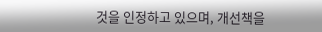것을 인정하고 있으며, 개선책을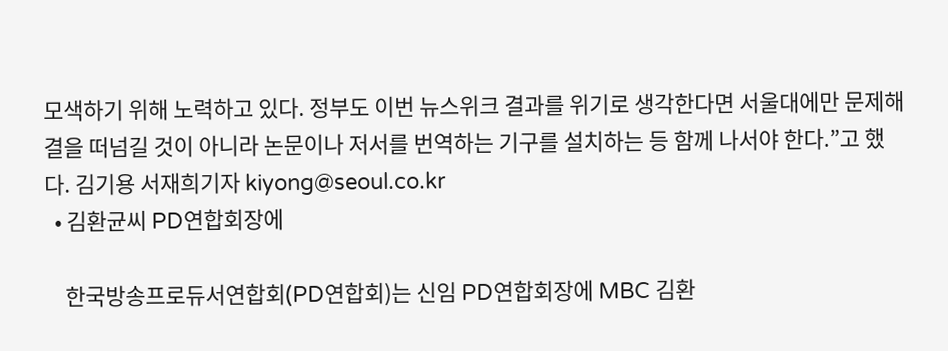모색하기 위해 노력하고 있다. 정부도 이번 뉴스위크 결과를 위기로 생각한다면 서울대에만 문제해결을 떠넘길 것이 아니라 논문이나 저서를 번역하는 기구를 설치하는 등 함께 나서야 한다.”고 했다. 김기용 서재희기자 kiyong@seoul.co.kr
  • 김환균씨 PD연합회장에

    한국방송프로듀서연합회(PD연합회)는 신임 PD연합회장에 MBC 김환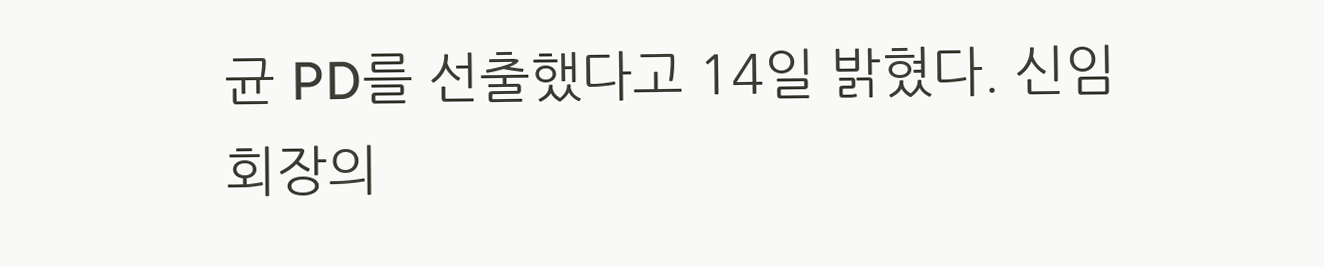균 PD를 선출했다고 14일 밝혔다. 신임 회장의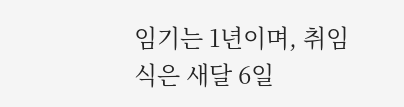임기는 1년이며, 취임식은 새달 6일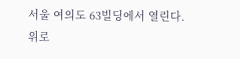서울 여의도 63빌딩에서 열린다.
위로